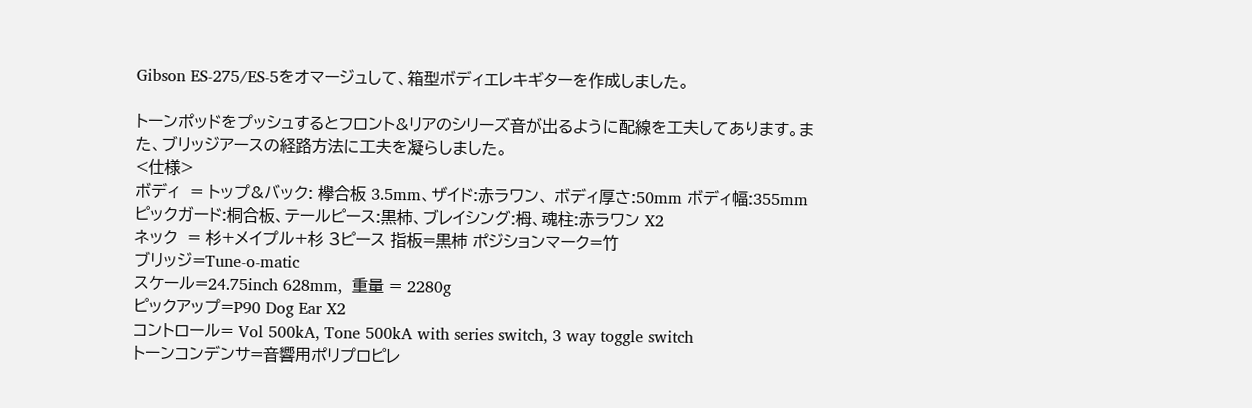Gibson ES-275/ES-5をオマージュして、箱型ボディエレキギターを作成しました。

トーンポッドをプッシュするとフロント&リアのシリーズ音が出るように配線を工夫してあります。また、ブリッジアースの経路方法に工夫を凝らしました。
<仕様>
ボディ  = トップ&バック: 欅合板 3.5mm、ザイド:赤ラワン、 ボディ厚さ:50mm ボディ幅:355mm
ピックガード:桐合板、テールピース:黒柿、ブレイシング:栂、魂柱:赤ラワン X2
ネック  = 杉+メイプル+杉 3ピース 指板=黒柿 ポジションマーク=竹
ブリッジ=Tune-o-matic
スケール=24.75inch 628mm,  重量 = 2280g
ピックアップ=P90 Dog Ear X2
コントロール= Vol 500kA, Tone 500kA with series switch, 3 way toggle switch
トーンコンデンサ=音響用ポリプロピレ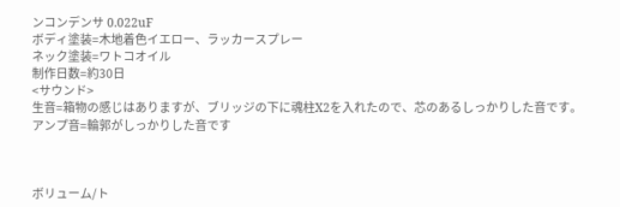ンコンデンサ 0.022uF
ボディ塗装=木地着色イエロー、ラッカースプレー
ネック塗装=ワトコオイル
制作日数=約30日
<サウンド>
生音=箱物の感じはありますが、ブリッジの下に魂柱X2を入れたので、芯のあるしっかりした音です。
アンプ音=輪郭がしっかりした音です



ボリューム/ト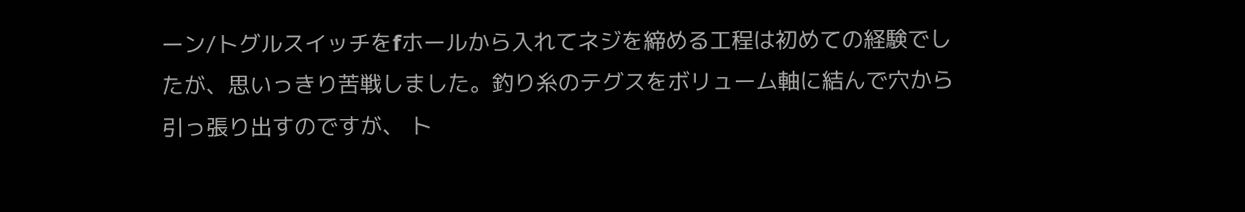ーン/トグルスイッチをfホールから入れてネジを締める工程は初めての経験でしたが、思いっきり苦戦しました。釣り糸のテグスをボリューム軸に結んで穴から引っ張り出すのですが、 ト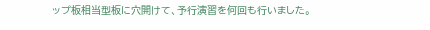ップ板相当型板に穴開けて、予行演習を何回も行いました。